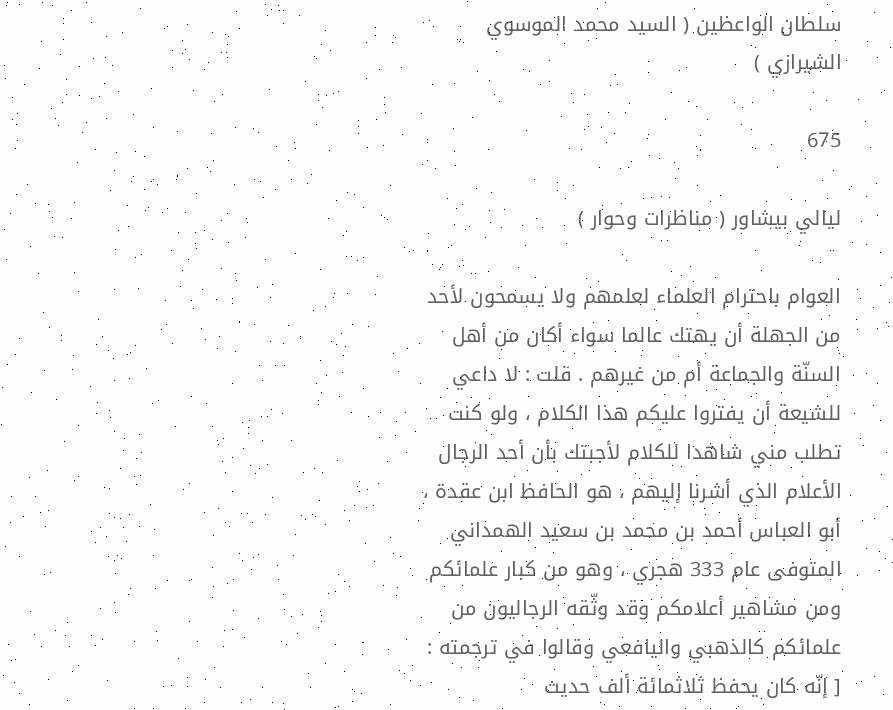سلطان الواعظين ( السيد محمد الموسوي الشيرازي )

675

ليالي بيشاور ( مناظرات وحوار )

العوام باحترام العلماء لعلمهم ولا يسمحون لأحد من الجهلة أن يهتك عالما سواء أكان من أهل السنّة والجماعة أم من غيرهم . قلت : لا داعي للشيعة أن يفتروا عليكم هذا الكلام ، ولو كنت تطلب مني شاهدا للكلام لأجبتك بأن أحد الرجال الأعلام الذي أشرنا إليهم ، هو الحافظ ابن عقدة ، أبو العباس أحمد بن محمد بن سعيد الهمداني المتوفى عام 333 هجري ، وهو من كبار علمائكم ومن مشاهير أعلامكم وقد وثّقه الرجاليون من علمائكم كالذهبي واليافعي وقالوا في ترجمته : [ إنّه كان يحفظ ثلاثمائة ألف حديث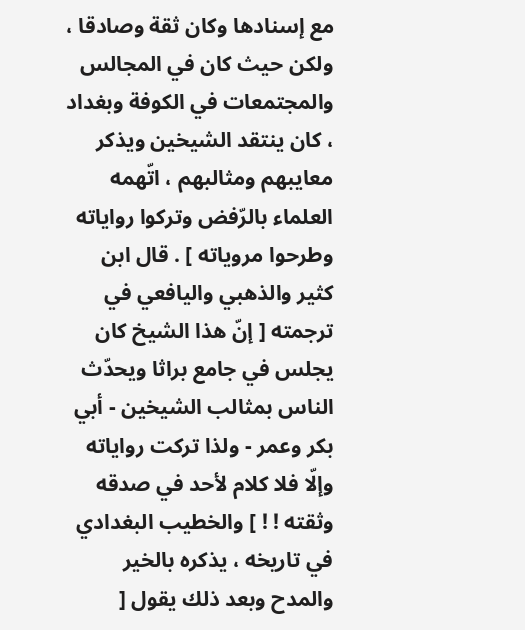مع إسنادها وكان ثقة وصادقا ، ولكن حيث كان في المجالس والمجتمعات في الكوفة وبغداد ، كان ينتقد الشيخين ويذكر معايبهم ومثالبهم ، اتّهمه العلماء بالرّفض وتركوا رواياته وطرحوا مروياته ] . قال ابن كثير والذهبي واليافعي في ترجمته [ إنّ هذا الشيخ كان يجلس في جامع براثا ويحدّث الناس بمثالب الشيخين - أبي بكر وعمر - ولذا تركت رواياته وإلّا فلا كلام لأحد في صدقه وثقته ! ! ] والخطيب البغدادي في تاريخه ، يذكره بالخير والمدح وبعد ذلك يقول [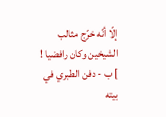إلّا أنّه خرّج مثالب الشيخين وكان رافضيا ! ] ب - دفن الطبري في بيته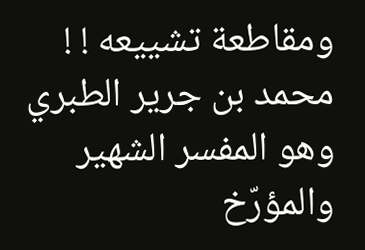ومقاطعة تشييعه ! ! محمد بن جرير الطبري وهو المفسر الشهير والمؤرّخ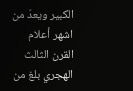الكبير ويعدّ من اشهر أعلام القرن الثالث الهجري بلغ من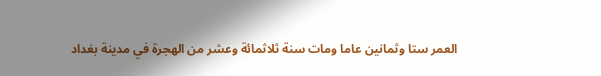العمر ستا وثمانين عاما ومات سنة ثلاثمائة وعشر من الهجرة في مدينة بغداد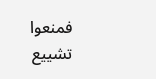فمنعوا تشييع